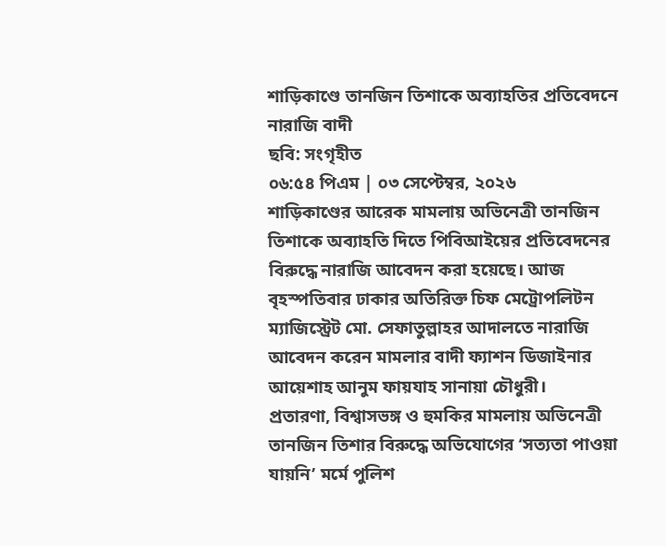শাড়িকাণ্ডে তানজিন তিশাকে অব্যাহতির প্রতিবেদনে নারাজি বাদী
ছবি: সংগৃহীত
০৬:৫৪ পিএম | ০৩ সেপ্টেম্বর, ২০২৬
শাড়িকাণ্ডের আরেক মামলায় অভিনেত্রী তানজিন তিশাকে অব্যাহতি দিতে পিবিআইয়ের প্রতিবেদনের বিরুদ্ধে নারাজি আবেদন করা হয়েছে। আজ বৃহস্পতিবার ঢাকার অতিরিক্ত চিফ মেট্রোপলিটন ম্যাজিস্ট্রেট মো. সেফাতুল্লাহর আদালতে নারাজি আবেদন করেন মামলার বাদী ফ্যাশন ডিজাইনার আয়েশাহ আনুম ফায়যাহ সানায়া চৌধুরী।
প্রতারণা, বিশ্বাসভঙ্গ ও হুমকির মামলায় অভিনেত্রী তানজিন তিশার বিরুদ্ধে অভিযোগের ‘সত্যতা পাওয়া যায়নি’ মর্মে পুলিশ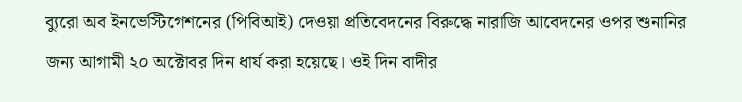ব্যুরো অব ইনভেস্টিগেশনের (পিবিআই) দেওয়া প্রতিবেদনের বিরুদ্ধে নারাজি আবেদনের ওপর শুনানির জন্য আগামী ২০ অক্টোবর দিন ধার্য করা হয়েছে। ওই দিন বাদীর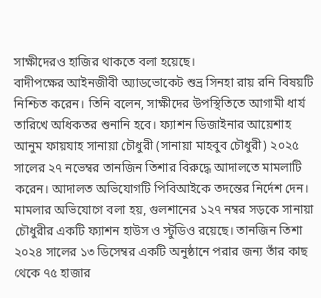সাক্ষীদেরও হাজির থাকতে বলা হয়েছে।
বাদীপক্ষের আইনজীবী অ্যাডভোকেট শুভ্র সিনহা রায় রনি বিষয়টি নিশ্চিত করেন। তিনি বলেন, সাক্ষীদের উপস্থিতিতে আগামী ধার্য তারিখে অধিকতর শুনানি হবে। ফ্যাশন ডিজাইনার আয়েশাহ আনুম ফায়যাহ সানায়া চৌধুরী (সানায়া মাহবুব চৌধুরী) ২০২৫ সালের ২৭ নভেম্বর তানজিন তিশার বিরুদ্ধে আদালতে মামলাটি করেন। আদালত অভিযোগটি পিবিআইকে তদন্তের নির্দেশ দেন।
মামলার অভিযোগে বলা হয়, গুলশানের ১২৭ নম্বর সড়কে সানায়া চৌধুরীর একটি ফ্যাশন হাউস ও স্টুডিও রয়েছে। তানজিন তিশা ২০২৪ সালের ১৩ ডিসেম্বর একটি অনুষ্ঠানে পরার জন্য তাঁর কাছ থেকে ৭৫ হাজার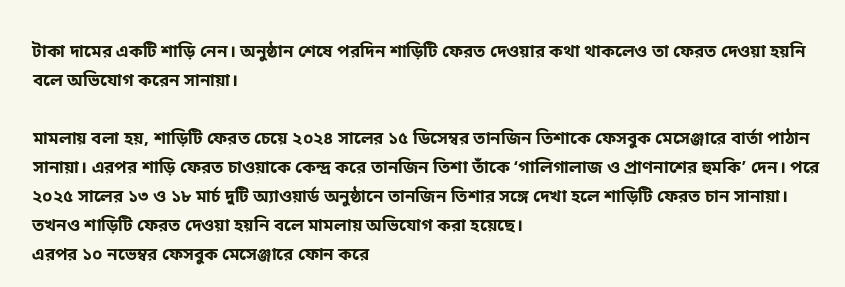টাকা দামের একটি শাড়ি নেন। অনুষ্ঠান শেষে পরদিন শাড়িটি ফেরত দেওয়ার কথা থাকলেও তা ফেরত দেওয়া হয়নি বলে অভিযোগ করেন সানায়া।

মামলায় বলা হয়, শাড়িটি ফেরত চেয়ে ২০২৪ সালের ১৫ ডিসেম্বর তানজিন তিশাকে ফেসবুক মেসেঞ্জারে বার্তা পাঠান সানায়া। এরপর শাড়ি ফেরত চাওয়াকে কেন্দ্র করে তানজিন তিশা তাঁকে ‘গালিগালাজ ও প্রাণনাশের হুমকি’ দেন। পরে ২০২৫ সালের ১৩ ও ১৮ মার্চ দুটি অ্যাওয়ার্ড অনুষ্ঠানে তানজিন তিশার সঙ্গে দেখা হলে শাড়িটি ফেরত চান সানায়া। তখনও শাড়িটি ফেরত দেওয়া হয়নি বলে মামলায় অভিযোগ করা হয়েছে।
এরপর ১০ নভেম্বর ফেসবুক মেসেঞ্জারে ফোন করে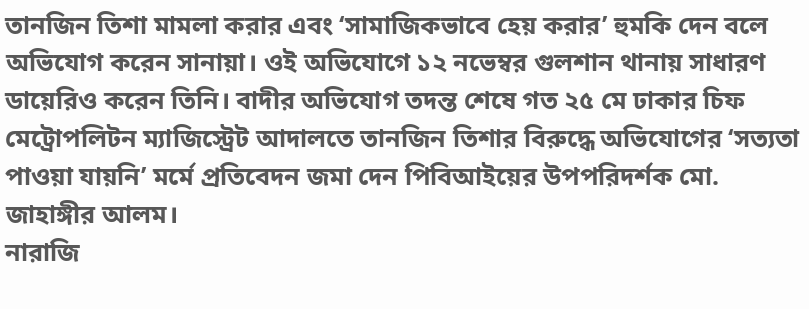তানজিন তিশা মামলা করার এবং ‘সামাজিকভাবে হেয় করার’ হুমকি দেন বলে অভিযোগ করেন সানায়া। ওই অভিযোগে ১২ নভেম্বর গুলশান থানায় সাধারণ ডায়েরিও করেন তিনি। বাদীর অভিযোগ তদন্ত শেষে গত ২৫ মে ঢাকার চিফ মেট্রোপলিটন ম্যাজিস্ট্রেট আদালতে তানজিন তিশার বিরুদ্ধে অভিযোগের ‘সত্যতা পাওয়া যায়নি’ মর্মে প্রতিবেদন জমা দেন পিবিআইয়ের উপপরিদর্শক মো. জাহাঙ্গীর আলম।
নারাজি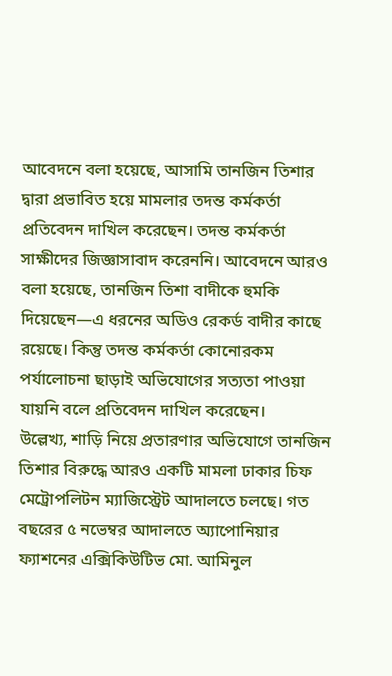আবেদনে বলা হয়েছে, আসামি তানজিন তিশার দ্বারা প্রভাবিত হয়ে মামলার তদন্ত কর্মকর্তা প্রতিবেদন দাখিল করেছেন। তদন্ত কর্মকর্তা সাক্ষীদের জিজ্ঞাসাবাদ করেননি। আবেদনে আরও বলা হয়েছে, তানজিন তিশা বাদীকে হুমকি দিয়েছেন—এ ধরনের অডিও রেকর্ড বাদীর কাছে রয়েছে। কিন্তু তদন্ত কর্মকর্তা কোনোরকম পর্যালোচনা ছাড়াই অভিযোগের সত্যতা পাওয়া যায়নি বলে প্রতিবেদন দাখিল করেছেন।
উল্লেখ্য, শাড়ি নিয়ে প্রতারণার অভিযোগে তানজিন তিশার বিরুদ্ধে আরও একটি মামলা ঢাকার চিফ মেট্রোপলিটন ম্যাজিস্ট্রেট আদালতে চলছে। গত বছরের ৫ নভেম্বর আদালতে অ্যাপোনিয়ার ফ্যাশনের এক্সিকিউটিভ মো. আমিনুল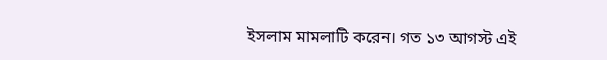ইসলাম মামলাটি করেন। গত ১৩ আগস্ট এই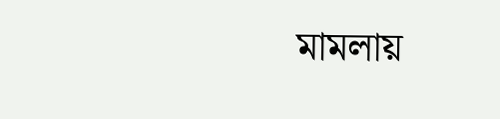মামলায়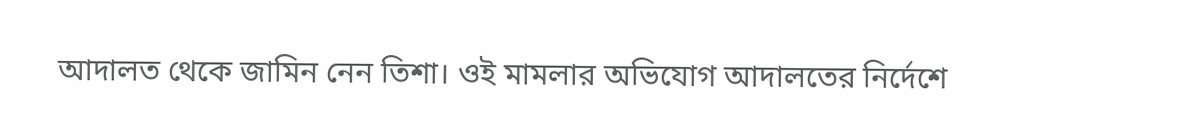আদালত থেকে জামিন নেন তিশা। ওই মামলার অভিযোগ আদালতের নির্দেশে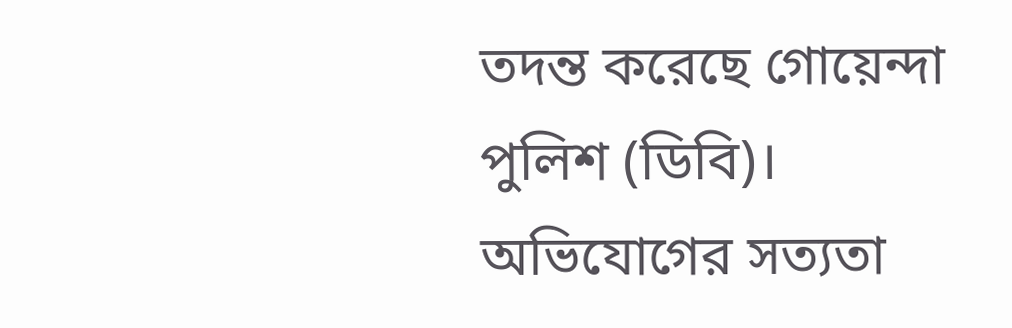তদন্ত করেছে গোয়েন্দা পুলিশ (ডিবি)। অভিযোগের সত্যতা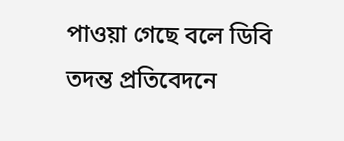পাওয়া গেছে বলে ডিবি তদন্ত প্রতিবেদনে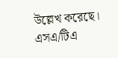উল্লেখ করেছে।
এসএ/টিএ